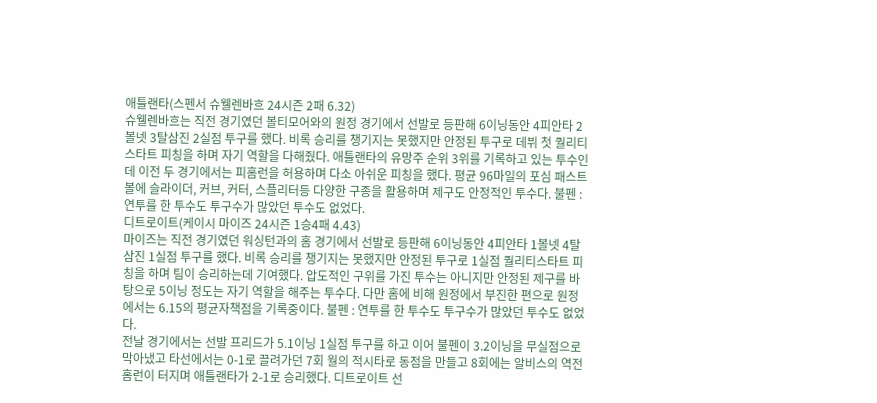애틀랜타(스펜서 슈웰렌바흐 24시즌 2패 6.32)
슈웰렌바흐는 직전 경기였던 볼티모어와의 원정 경기에서 선발로 등판해 6이닝동안 4피안타 2볼넷 3탈삼진 2실점 투구를 했다. 비록 승리를 챙기지는 못했지만 안정된 투구로 데뷔 첫 퀄리티스타트 피칭을 하며 자기 역할을 다해줬다. 애틀랜타의 유망주 순위 3위를 기록하고 있는 투수인데 이전 두 경기에서는 피홈런을 허용하며 다소 아쉬운 피칭을 했다. 평균 96마일의 포심 패스트볼에 슬라이더, 커브, 커터, 스플리터등 다양한 구종을 활용하며 제구도 안정적인 투수다. 불펜 : 연투를 한 투수도 투구수가 많았던 투수도 없었다.
디트로이트(케이시 마이즈 24시즌 1승4패 4.43)
마이즈는 직전 경기였던 워싱턴과의 홈 경기에서 선발로 등판해 6이닝동안 4피안타 1볼넷 4탈삼진 1실점 투구를 했다. 비록 승리를 챙기지는 못했지만 안정된 투구로 1실점 퀄리티스타트 피칭을 하며 팀이 승리하는데 기여했다. 압도적인 구위를 가진 투수는 아니지만 안정된 제구를 바탕으로 5이닝 정도는 자기 역할을 해주는 투수다. 다만 홈에 비해 원정에서 부진한 편으로 원정에서는 6.15의 평균자책점을 기록중이다. 불펜 : 연투를 한 투수도 투구수가 많았던 투수도 없었다.
전날 경기에서는 선발 프리드가 5.1이닝 1실점 투구를 하고 이어 불펜이 3.2이닝을 무실점으로 막아냈고 타선에서는 0-1로 끌려가던 7회 월의 적시타로 동점을 만들고 8회에는 알비스의 역전 홈런이 터지며 애틀랜타가 2-1로 승리했다. 디트로이트 선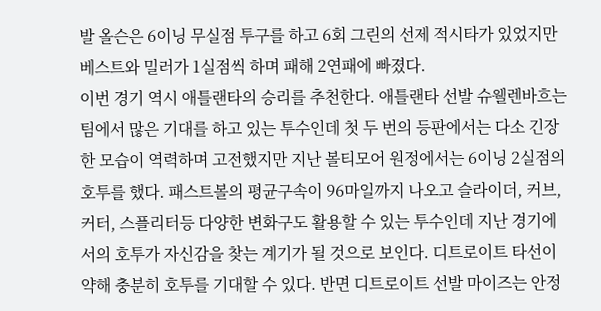발 올슨은 6이닝 무실점 투구를 하고 6회 그린의 선제 적시타가 있었지만 베스트와 밀러가 1실점씩 하며 패해 2연패에 빠졌다.
이번 경기 역시 애틀랜타의 승리를 추천한다. 애틀랜타 선발 슈웰렌바흐는 팀에서 많은 기대를 하고 있는 투수인데 첫 두 번의 등판에서는 다소 긴장한 모습이 역력하며 고전했지만 지난 볼티모어 원정에서는 6이닝 2실점의 호투를 했다. 패스트볼의 평균구속이 96마일까지 나오고 슬라이더, 커브, 커터, 스플리터등 다양한 변화구도 활용할 수 있는 투수인데 지난 경기에서의 호투가 자신감을 찾는 계기가 될 것으로 보인다. 디트로이트 타선이 약해 충분히 호투를 기대할 수 있다. 반면 디트로이트 선발 마이즈는 안정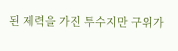된 제력을 가진 투수지만 구위가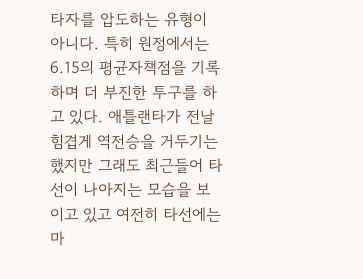타자를 압도하는 유형이 아니다. 특히 원정에서는 6.15의 평균자책점을 기록하며 더 부진한 투구를 하고 있다. 애틀랜타가 전날 힘겹게 역전승을 거두기는 했지만 그래도 최근들어 타선이 나아지는 모습을 보이고 있고 여전히 타선에는 마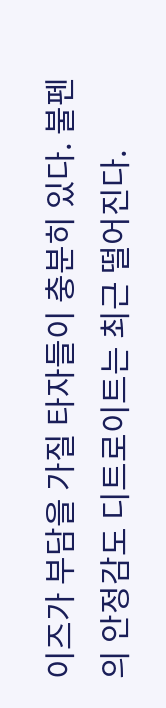이즈가 부담을 가질 타자들이 충분히 있다. 불펜의 안정감도 디트로이트는 최근 떨어진다.